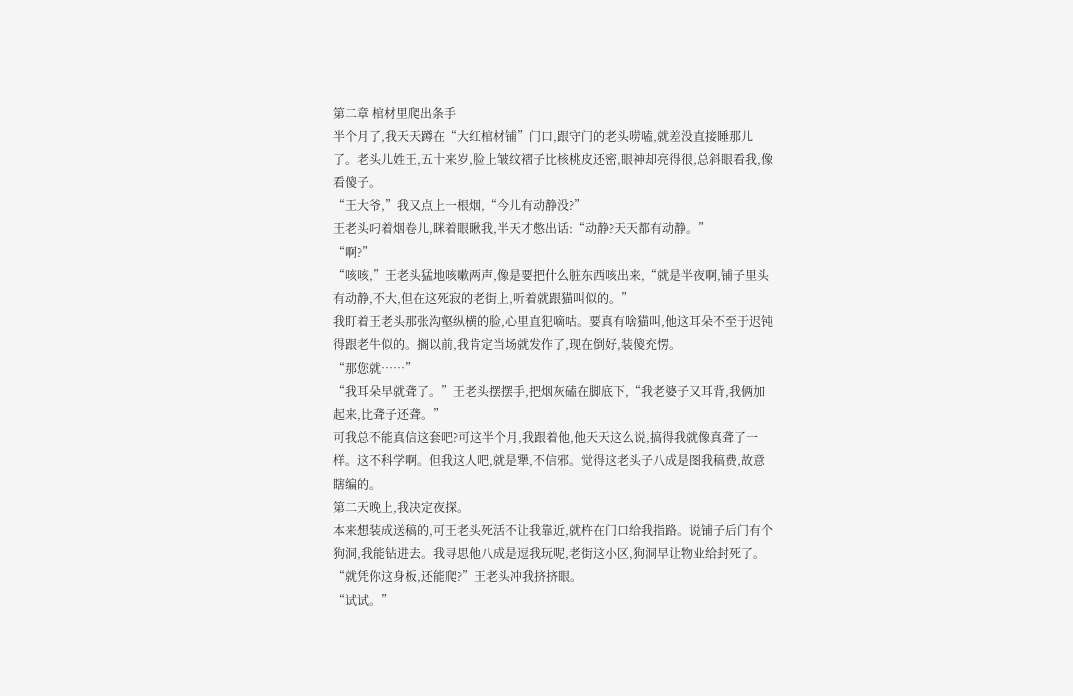第二章 棺材里爬出条手
半个月了,我天天蹲在“大红棺材铺”门口,跟守门的老头唠嗑,就差没直接睡那儿了。老头儿姓王,五十来岁,脸上皱纹褶子比核桃皮还密,眼神却亮得很,总斜眼看我,像看傻子。
“王大爷,”我又点上一根烟,“今儿有动静没?”
王老头叼着烟卷儿,眯着眼瞅我,半天才憋出话:“动静?天天都有动静。”
“啊?”
“咳咳,”王老头猛地咳嗽两声,像是要把什么脏东西咳出来,“就是半夜啊,铺子里头有动静,不大,但在这死寂的老街上,听着就跟猫叫似的。”
我盯着王老头那张沟壑纵横的脸,心里直犯嘀咕。要真有啥猫叫,他这耳朵不至于迟钝得跟老牛似的。搁以前,我肯定当场就发作了,现在倒好,装傻充愣。
“那您就……”
“我耳朵早就聋了。”王老头摆摆手,把烟灰磕在脚底下,“我老婆子又耳背,我俩加起来,比聋子还聋。”
可我总不能真信这套吧?可这半个月,我跟着他,他天天这么说,搞得我就像真聋了一样。这不科学啊。但我这人吧,就是犟,不信邪。觉得这老头子八成是图我稿费,故意瞎编的。
第二天晚上,我决定夜探。
本来想装成送稿的,可王老头死活不让我靠近,就杵在门口给我指路。说铺子后门有个狗洞,我能钻进去。我寻思他八成是逗我玩呢,老街这小区,狗洞早让物业给封死了。
“就凭你这身板,还能爬?”王老头冲我挤挤眼。
“试试。”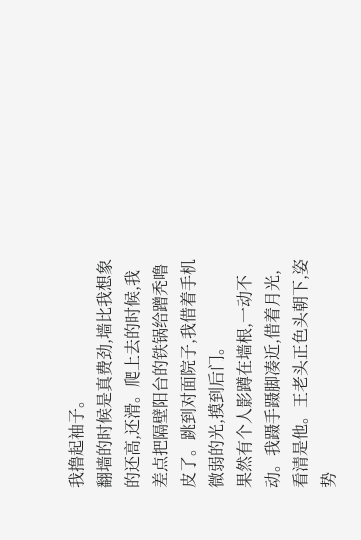我撸起袖子。
翻墙的时候是真费劲,墙比我想象的还高,还滑。爬上去的时候,我差点把隔壁阳台的铁锅给蹭秃噜皮了。跳到对面院子,我借着手机微弱的光,摸到后门。
果然有个人影蹲在墙根,一动不动。我蹑手蹑脚凑近,借着月光,看清是他。王老头正色头朝下,姿势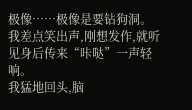极像……极像是要钻狗洞。
我差点笑出声,刚想发作,就听见身后传来“咔哒”一声轻响。
我猛地回头,脑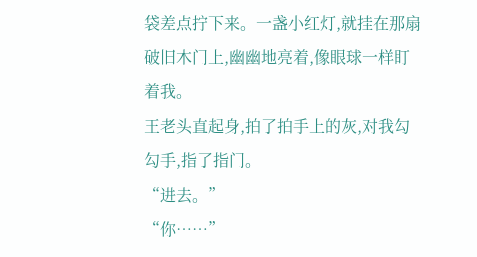袋差点拧下来。一盏小红灯,就挂在那扇破旧木门上,幽幽地亮着,像眼球一样盯着我。
王老头直起身,拍了拍手上的灰,对我勾勾手,指了指门。
“进去。”
“你……”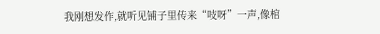我刚想发作,就听见铺子里传来“吱呀”一声,像棺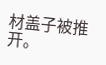材盖子被推开。